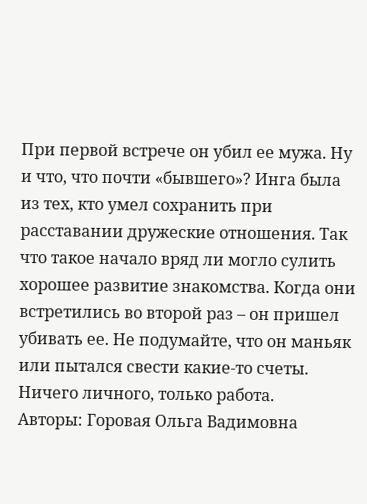При первой встрече он убил ее мужа. Ну и что, что почти «бывшего»? Инга была из тех, кто умел сохранить при расставании дружеские отношения. Так что такое начало вряд ли могло сулить хорошее развитие знакомства. Когда они встретились во второй раз – он пришел убивать ее. Не подумайте, что он маньяк или пытался свести какие-то счеты. Ничего личного, только работа.
Авторы: Горовая Ольга Вадимовна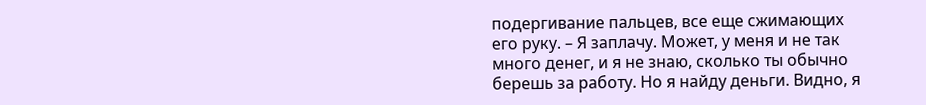подергивание пальцев, все еще сжимающих его руку. – Я заплачу. Может, у меня и не так много денег, и я не знаю, сколько ты обычно берешь за работу. Но я найду деньги. Видно, я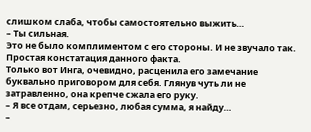слишком слаба, чтобы самостоятельно выжить…
– Ты сильная.
Это не было комплиментом с его стороны. И не звучало так. Простая констатация данного факта.
Только вот Инга, очевидно, расценила его замечание буквально приговором для себя. Глянув чуть ли не затравленно, она крепче сжала его руку.
– Я все отдам, серьезно, любая сумма, я найду…
–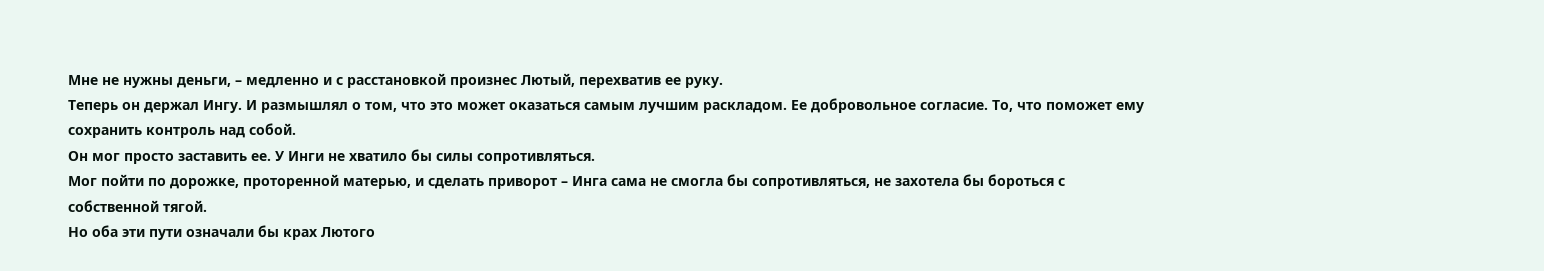Мне не нужны деньги, – медленно и с расстановкой произнес Лютый, перехватив ее руку.
Теперь он держал Ингу. И размышлял о том, что это может оказаться самым лучшим раскладом. Ее добровольное согласие. То, что поможет ему сохранить контроль над собой.
Он мог просто заставить ее. У Инги не хватило бы силы сопротивляться.
Мог пойти по дорожке, проторенной матерью, и сделать приворот – Инга сама не смогла бы сопротивляться, не захотела бы бороться с собственной тягой.
Но оба эти пути означали бы крах Лютого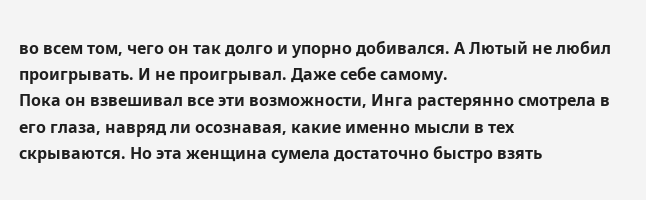во всем том, чего он так долго и упорно добивался. А Лютый не любил проигрывать. И не проигрывал. Даже себе самому.
Пока он взвешивал все эти возможности, Инга растерянно смотрела в его глаза, навряд ли осознавая, какие именно мысли в тех скрываются. Но эта женщина сумела достаточно быстро взять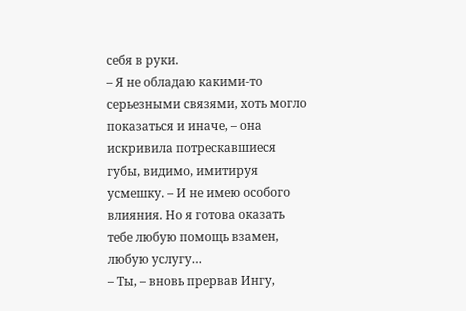себя в руки.
– Я не обладаю какими-то серьезными связями, хоть могло показаться и иначе, – она искривила потрескавшиеся губы, видимо, имитируя усмешку. – И не имею особого влияния. Но я готова оказать тебе любую помощь взамен, любую услугу…
– Ты, – вновь прервав Ингу,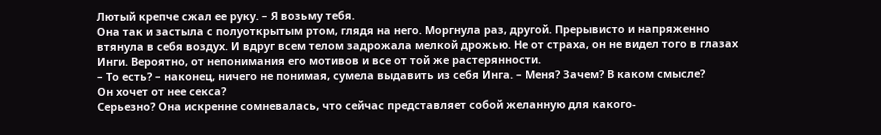Лютый крепче сжал ее руку. – Я возьму тебя.
Она так и застыла с полуоткрытым ртом, глядя на него. Моргнула раз, другой. Прерывисто и напряженно втянула в себя воздух. И вдруг всем телом задрожала мелкой дрожью. Не от страха, он не видел того в глазах Инги. Вероятно, от непонимания его мотивов и все от той же растерянности.
– То есть? – наконец, ничего не понимая, сумела выдавить из себя Инга. – Меня? Зачем? В каком смысле?
Он хочет от нее секса?
Серьезно? Она искренне сомневалась, что сейчас представляет собой желанную для какого-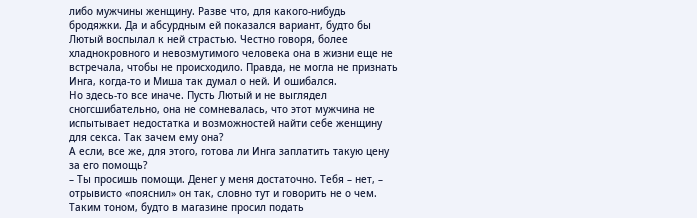либо мужчины женщину. Разве что, для какого-нибудь бродяжки. Да и абсурдным ей показался вариант, будто бы Лютый воспылал к ней страстью. Честно говоря, более хладнокровного и невозмутимого человека она в жизни еще не встречала, чтобы не происходило. Правда, не могла не признать Инга, когда-то и Миша так думал о ней. И ошибался.
Но здесь-то все иначе. Пусть Лютый и не выглядел сногсшибательно, она не сомневалась, что этот мужчина не испытывает недостатка и возможностей найти себе женщину для секса. Так зачем ему она?
А если, все же, для этого, готова ли Инга заплатить такую цену за его помощь?
– Ты просишь помощи. Денег у меня достаточно. Тебя – нет, – отрывисто «пояснил» он так, словно тут и говорить не о чем. Таким тоном, будто в магазине просил подать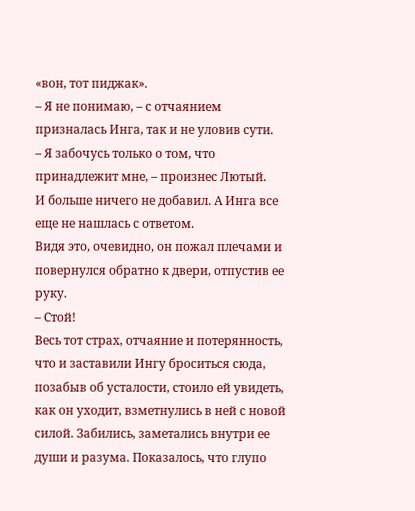«вон, тот пиджак».
– Я не понимаю, – с отчаянием призналась Инга, так и не уловив сути.
– Я забочусь только о том, что принадлежит мне, – произнес Лютый.
И больше ничего не добавил. А Инга все еще не нашлась с ответом.
Видя это, очевидно, он пожал плечами и повернулся обратно к двери, отпустив ее руку.
– Стой!
Весь тот страх, отчаяние и потерянность, что и заставили Ингу броситься сюда, позабыв об усталости, стоило ей увидеть, как он уходит, взметнулись в ней с новой силой. Забились, заметались внутри ее души и разума. Показалось, что глупо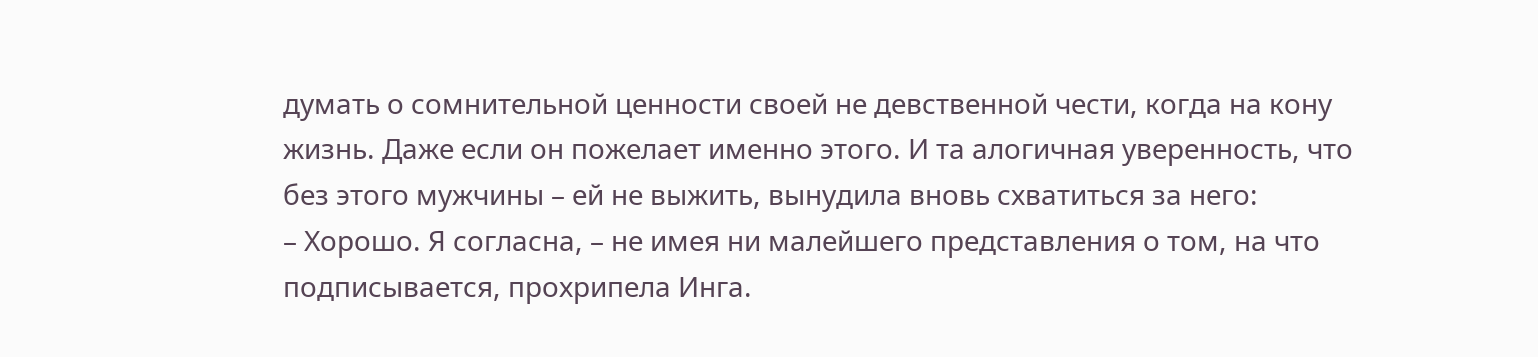думать о сомнительной ценности своей не девственной чести, когда на кону жизнь. Даже если он пожелает именно этого. И та алогичная уверенность, что без этого мужчины – ей не выжить, вынудила вновь схватиться за него:
– Хорошо. Я согласна, – не имея ни малейшего представления о том, на что подписывается, прохрипела Инга.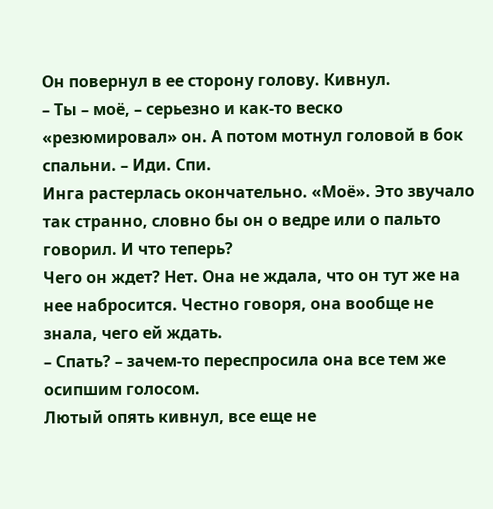Он повернул в ее сторону голову. Кивнул.
– Ты – моё, – серьезно и как-то веско «резюмировал» он. А потом мотнул головой в бок спальни. – Иди. Спи.
Инга растерлась окончательно. «Моё». Это звучало так странно, словно бы он о ведре или о пальто говорил. И что теперь?
Чего он ждет? Нет. Она не ждала, что он тут же на нее набросится. Честно говоря, она вообще не знала, чего ей ждать.
– Спать? – зачем-то переспросила она все тем же осипшим голосом.
Лютый опять кивнул, все еще не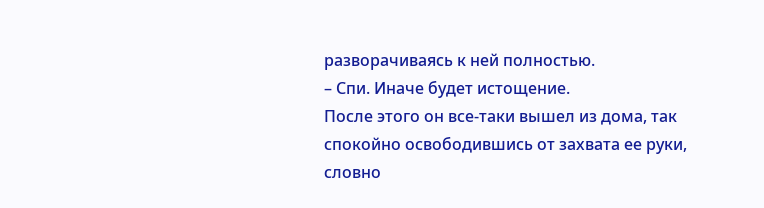разворачиваясь к ней полностью.
– Спи. Иначе будет истощение.
После этого он все-таки вышел из дома, так спокойно освободившись от захвата ее руки, словно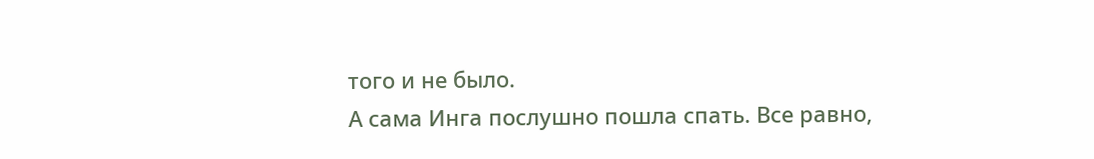того и не было.
А сама Инга послушно пошла спать. Все равно,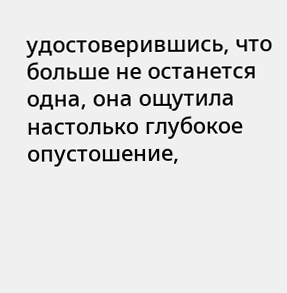удостоверившись, что больше не останется одна, она ощутила настолько глубокое опустошение,